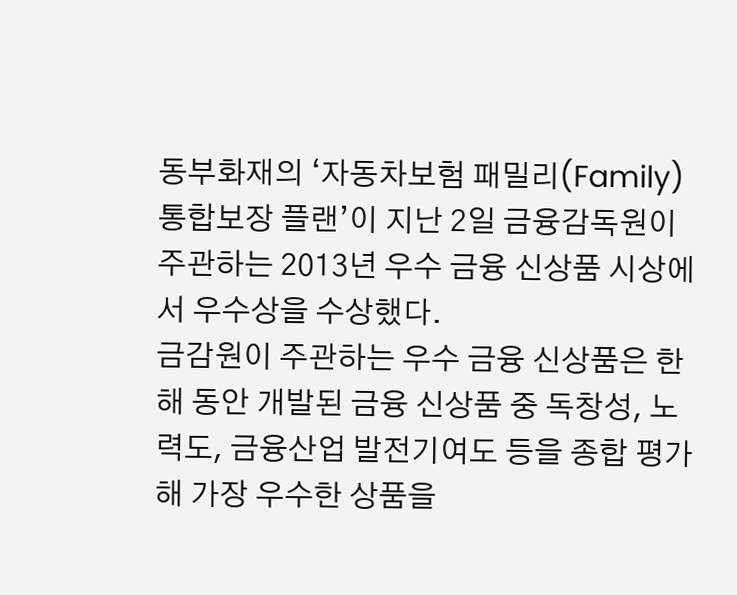동부화재의 ‘자동차보험 패밀리(Family) 통합보장 플랜’이 지난 2일 금융감독원이 주관하는 2013년 우수 금융 신상품 시상에서 우수상을 수상했다.
금감원이 주관하는 우수 금융 신상품은 한해 동안 개발된 금융 신상품 중 독창성, 노력도, 금융산업 발전기여도 등을 종합 평가해 가장 우수한 상품을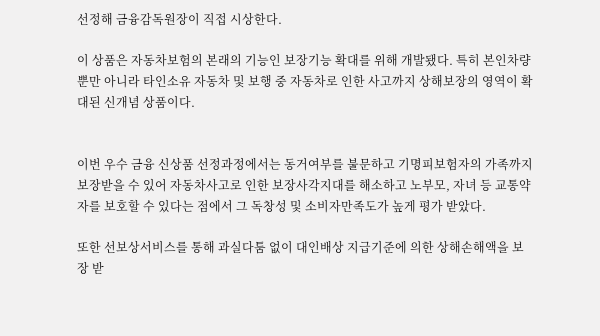선정해 금융감독원장이 직접 시상한다.

이 상품은 자동차보험의 본래의 기능인 보장기능 확대를 위해 개발됐다. 특히 본인차량뿐만 아니라 타인소유 자동차 및 보행 중 자동차로 인한 사고까지 상해보장의 영역이 확대된 신개념 상품이다.


이번 우수 금융 신상품 선정과정에서는 동거여부를 불문하고 기명피보험자의 가족까지 보장받을 수 있어 자동차사고로 인한 보장사각지대를 해소하고 노부모, 자녀 등 교통약자를 보호할 수 있다는 점에서 그 독창성 및 소비자만족도가 높게 평가 받았다.

또한 선보상서비스를 통해 과실다툼 없이 대인배상 지급기준에 의한 상해손해액을 보장 받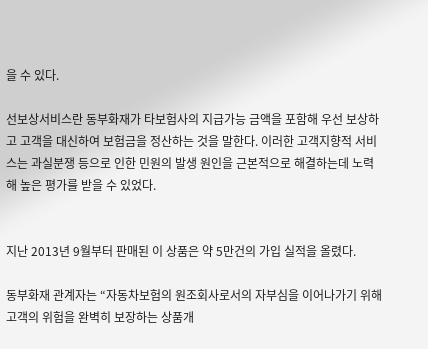을 수 있다.

선보상서비스란 동부화재가 타보험사의 지급가능 금액을 포함해 우선 보상하고 고객을 대신하여 보험금을 정산하는 것을 말한다. 이러한 고객지향적 서비스는 과실분쟁 등으로 인한 민원의 발생 원인을 근본적으로 해결하는데 노력해 높은 평가를 받을 수 있었다.


지난 2013년 9월부터 판매된 이 상품은 약 5만건의 가입 실적을 올렸다.

동부화재 관계자는 “자동차보험의 원조회사로서의 자부심을 이어나가기 위해 고객의 위험을 완벽히 보장하는 상품개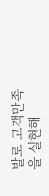발로 고객만족을 실현해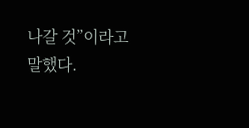나갈 것”이라고 말했다.